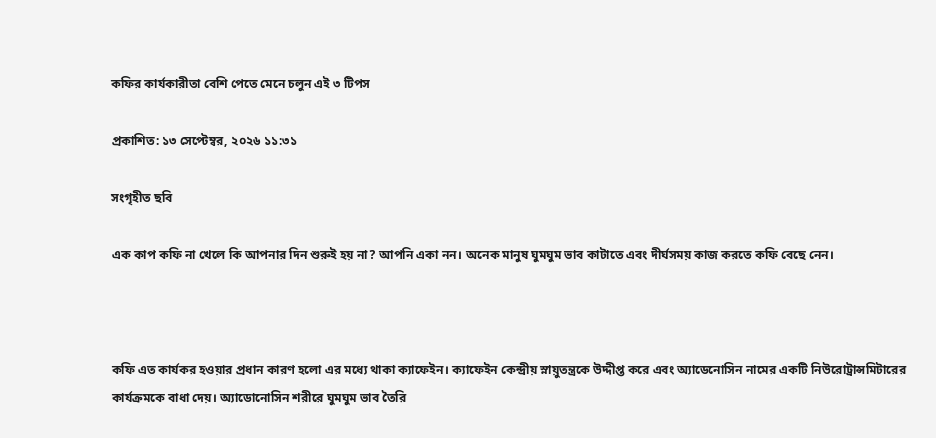কফির কার্যকারীতা বেশি পেতে মেনে চলুন এই ৩ টিপস

প্রকাশিত: ১৩ সেপ্টেম্বর, ২০২৬ ১১:৩১

সংগৃহীত ছবি

এক কাপ কফি না খেলে কি আপনার দিন শুরুই হয় না? আপনি একা নন। অনেক মানুষ ঘুমঘুম ভাব কাটাতে এবং দীর্ঘসময় কাজ করতে কফি বেছে নেন।



কফি এত কার্যকর হওয়ার প্রধান কারণ হলো এর মধ্যে থাকা ক্যাফেইন। ক্যাফেইন কেন্দ্রীয় স্নায়ুতন্ত্রকে উদ্দীপ্ত করে এবং অ্যাডেনোসিন নামের একটি নিউরোট্রান্সমিটারের কার্যক্রমকে বাধা দেয়। অ্যাডোনোসিন শরীরে ঘুমঘুম ভাব তৈরি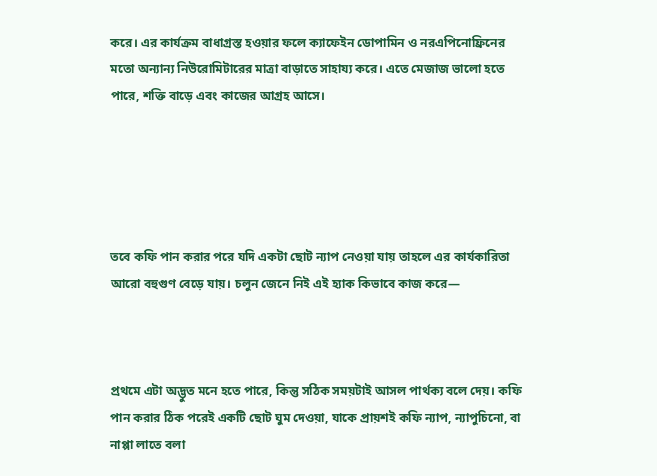করে। এর কার্যক্রম বাধাগ্রস্ত হওয়ার ফলে ক্যাফেইন ডোপামিন ও নরএপিনোফ্রিনের মতো অন্যান্য নিউরোমিটারের মাত্রা বাড়াতে সাহায্য করে। এতে মেজাজ ভালো হতে পারে, শক্তি বাড়ে এবং কাজের আগ্রহ আসে।





তবে কফি পান করার পরে যদি একটা ছোট ন্যাপ নেওয়া যায় তাহলে এর কার্যকারিতা আরো বহুগুণ বেড়ে যায়। চলুন জেনে নিই এই হ্যাক কিভাবে কাজ করে—



প্রথমে এটা অদ্ভুত মনে হতে পারে, কিন্তু সঠিক সময়টাই আসল পার্থক্য বলে দেয়। কফি পান করার ঠিক পরেই একটি ছোট ঘুম দেওয়া, যাকে প্রায়শই কফি ন্যাপ, ন্যাপুচিনো, বা নাপ্পা লাতে বলা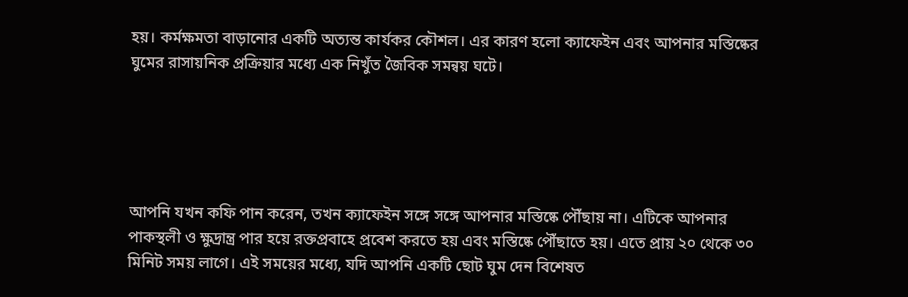হয়। কর্মক্ষমতা বাড়ানোর একটি অত্যন্ত কার্যকর কৌশল। এর কারণ হলো ক্যাফেইন এবং আপনার মস্তিষ্কের ঘুমের রাসায়নিক প্রক্রিয়ার মধ্যে এক নিখুঁত জৈবিক সমন্বয় ঘটে।





আপনি যখন কফি পান করেন, তখন ক্যাফেইন সঙ্গে সঙ্গে আপনার মস্তিষ্কে পৌঁছায় না। এটিকে আপনার পাকস্থলী ও ক্ষুদ্রান্ত্র পার হয়ে রক্তপ্রবাহে প্রবেশ করতে হয় এবং মস্তিষ্কে পৌঁছাতে হয়। এতে প্রায় ২০ থেকে ৩০ মিনিট সময় লাগে। এই সময়ের মধ্যে, যদি আপনি একটি ছোট ঘুম দেন বিশেষত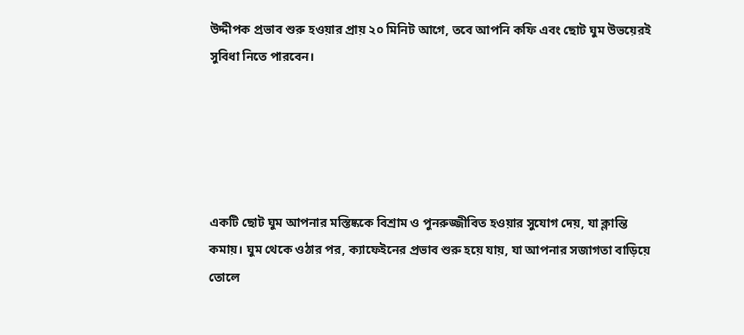উদ্দীপক প্রভাব শুরু হওয়ার প্রায় ২০ মিনিট আগে, তবে আপনি কফি এবং ছোট ঘুম উভয়েরই সুবিধা নিতে পারবেন।





একটি ছোট ঘুম আপনার মস্তিষ্ককে বিশ্রাম ও পুনরুজ্জীবিত হওয়ার সুযোগ দেয়, যা ক্লান্তি কমায়। ঘুম থেকে ওঠার পর, ক্যাফেইনের প্রভাব শুরু হয়ে যায়, যা আপনার সজাগতা বাড়িয়ে তোলে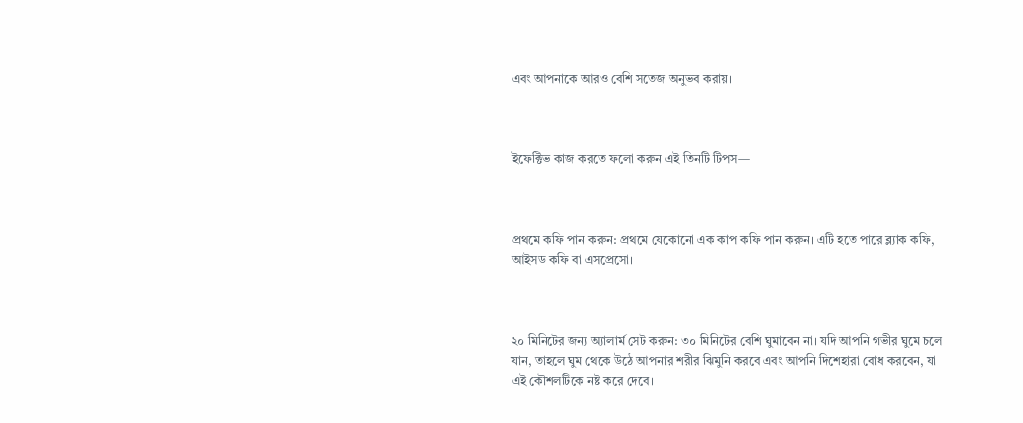এবং আপনাকে আরও বেশি সতেজ অনুভব করায়।



ইফেক্টিভ কাজ করতে ফলো করুন এই তিনটি টিপস—



প্রথমে কফি পান করুন: প্রথমে যেকোনো এক কাপ কফি পান করুন। এটি হতে পারে ব্ল্যাক কফি, আইসড কফি বা এসপ্রেসো।



২০ মিনিটের জন্য অ্যালার্ম সেট করুন: ৩০ মিনিটের বেশি ঘুমাবেন না। যদি আপনি গভীর ঘুমে চলে যান, তাহলে ঘুম থেকে উঠে আপনার শরীর ঝিমুনি করবে এবং আপনি দিশেহারা বোধ করবেন, যা এই কৌশলটিকে নষ্ট করে দেবে।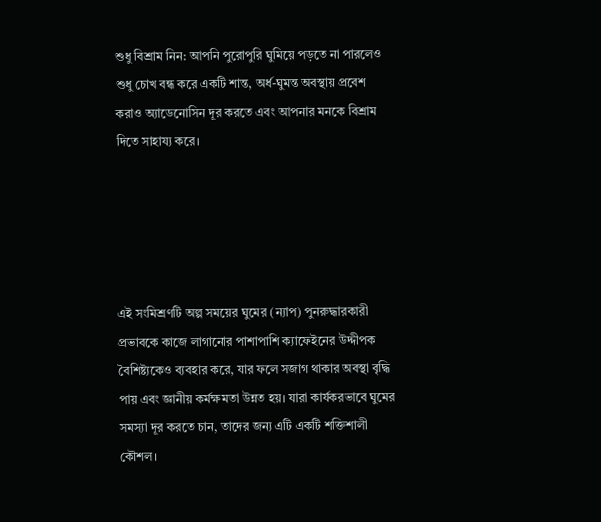শুধু বিশ্রাম নিন: আপনি পুরোপুরি ঘুমিয়ে পড়তে না পারলেও শুধু চোখ বন্ধ করে একটি শান্ত, অর্ধ-ঘুমন্ত অবস্থায় প্রবেশ করাও অ্যাডেনোসিন দূর করতে এবং আপনার মনকে বিশ্রাম দিতে সাহায্য করে।





এই সংমিশ্রণটি অল্প সময়ের ঘুমের (ন্যাপ) পুনরুদ্ধারকারী প্রভাবকে কাজে লাগানোর পাশাপাশি ক্যাফেইনের উদ্দীপক বৈশিষ্ট্যকেও ব্যবহার করে, যার ফলে সজাগ থাকার অবস্থা বৃদ্ধি পায় এবং জ্ঞানীয় কর্মক্ষমতা উন্নত হয়। যারা কার্যকরভাবে ঘুমের সমস্যা দূর করতে চান, তাদের জন্য এটি একটি শক্তিশালী কৌশল।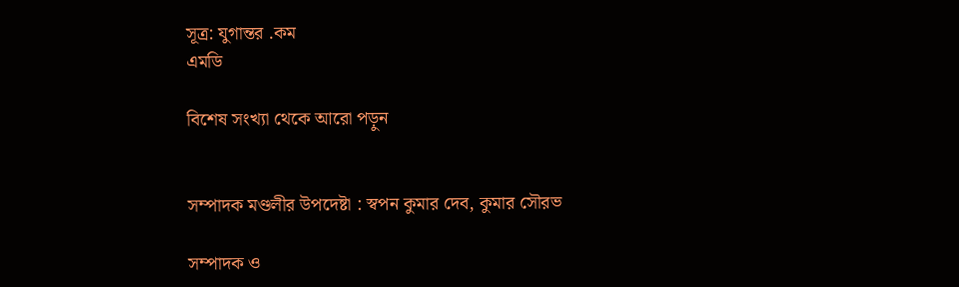সূত্র: যুগান্তর .কম
এমডি

বিশেষ সংখ্যা থেকে আরো পড়ুন


সম্পাদক মণ্ডলীর উপদেষ্টা : স্বপন কুমার দেব, কুমার সৌরভ

সম্পাদক ও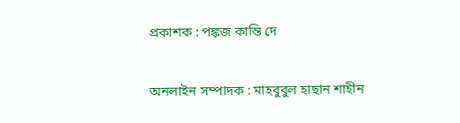প্রকাশক : পঙ্কজ কান্তি দে

অনলাইন সম্পাদক : মাহবুবুল হাছান শাহীন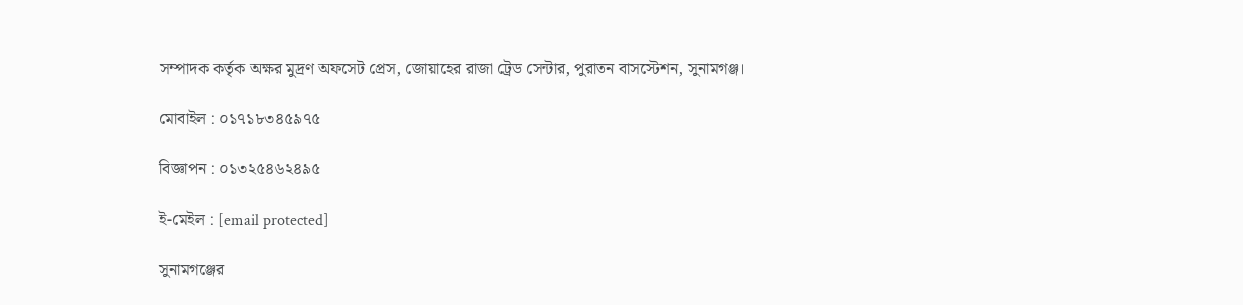সম্পাদক কর্তৃক অক্ষর মুদ্রণ অফসেট প্রেস, জোয়াহের রাজা ট্রেড সেন্টার, পুরাতন বাসস্টেশন, সুনামগঞ্জ।

মোবাইল : ০১৭১৮৩৪৫৯৭৫

বিজ্ঞাপন : ০১৩২৫৪৬২৪৯৫

ই-মেইল : [email protected]

সুনামগঞ্জের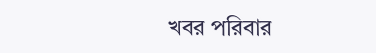খবর পরিবার